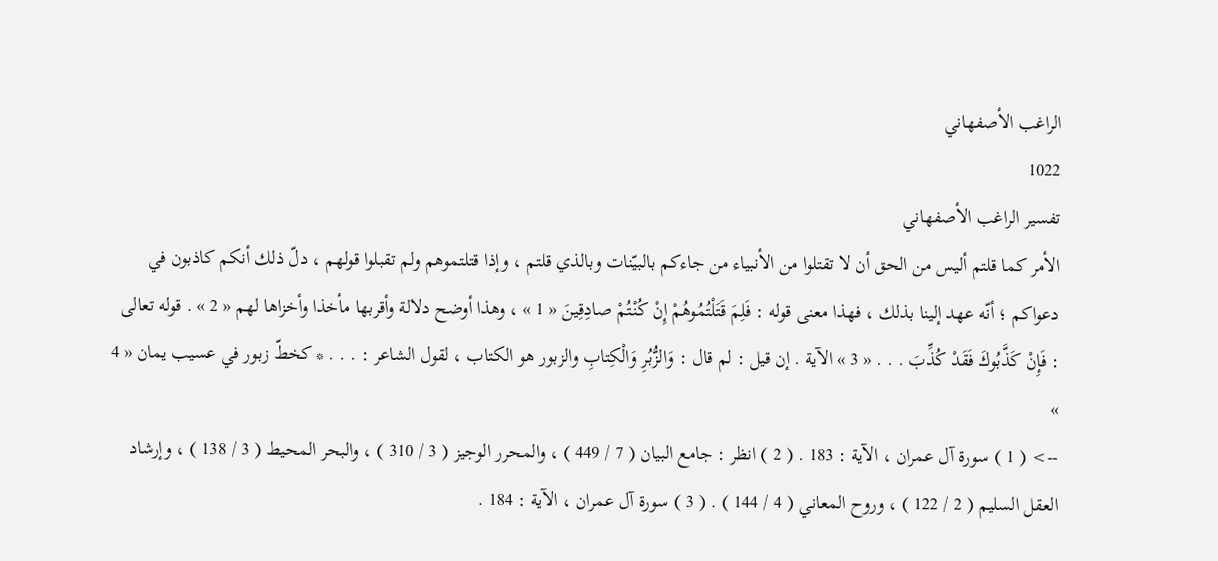الراغب الأصفهاني
1022
تفسير الراغب الأصفهاني
الأمر كما قلتم أليس من الحق أن لا تقتلوا من الأنبياء من جاءكم بالبيّنات وبالذي قلتم ، وإذا قتلتموهم ولم تقبلوا قولهم ، دلّ ذلك أنكم كاذبون في دعواكم ؛ أنّه عهد إلينا بذلك ، فهذا معنى قوله : فَلِمَ قَتَلْتُمُوهُمْ إِنْ كُنْتُمْ صادِقِينَ « 1 » ، وهذا أوضح دلالة وأقربها مأخذا وأخزاها لهم « 2 » . قوله تعالى : فَإِنْ كَذَّبُوكَ فَقَدْ كُذِّبَ . . . « 3 » الآية . إن قيل : لم قال : وَالزُّبُرِ وَالْكِتابِ والزبور هو الكتاب ، لقول الشاعر : . . . * كخطّ زبور في عسيب يمان « 4 »
--> ( 1 ) سورة آل عمران ، الآية : 183 . ( 2 ) انظر : جامع البيان ( 7 / 449 ) ، والمحرر الوجيز ( 3 / 310 ) ، والبحر المحيط ( 3 / 138 ) ، وإرشاد العقل السليم ( 2 / 122 ) ، وروح المعاني ( 4 / 144 ) . ( 3 ) سورة آل عمران ، الآية : 184 .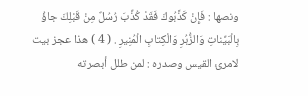ونصها : فَإِنْ كَذَّبُوكَ فَقَدْ كُذِّبَ رُسُلٌ مِنْ قَبْلِكَ جاؤُ بِالْبَيِّناتِ وَالزُّبُرِ وَالْكِتابِ الْمُنِيرِ . ( 4 ) هذا عجز بيت لامرئ القيس وصدره : لمن طلل أبصرته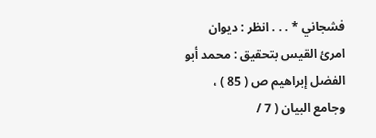فشجاني * . . . انظر : ديوان امرئ القيس بتحقيق : محمد أبو الفضل إبراهيم ص ( 85 ) ، وجامع البيان ( 7 /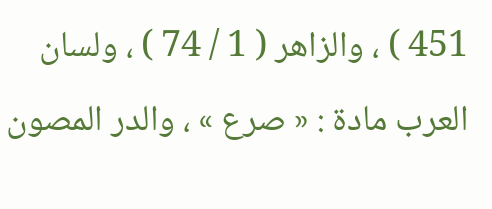451 ) ، والزاهر ( 1 / 74 ) ، ولسان العرب مادة : « صرع » ، والدر المصون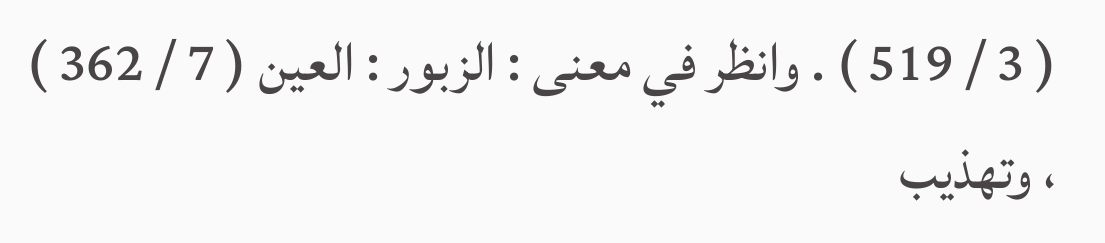( 3 / 519 ) . وانظر في معنى : الزبور : العين ( 7 / 362 ) ، وتهذيب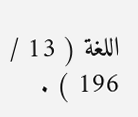اللغة ( 13 / 196 ) .